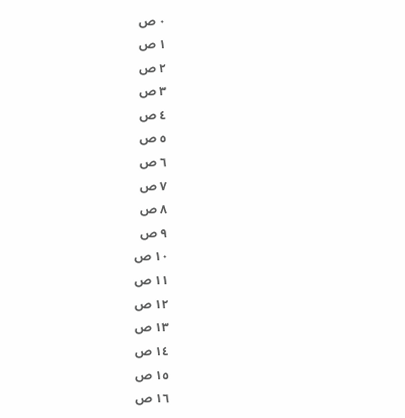٠ ص
١ ص
٢ ص
٣ ص
٤ ص
٥ ص
٦ ص
٧ ص
٨ ص
٩ ص
١٠ ص
١١ ص
١٢ ص
١٣ ص
١٤ ص
١٥ ص
١٦ ص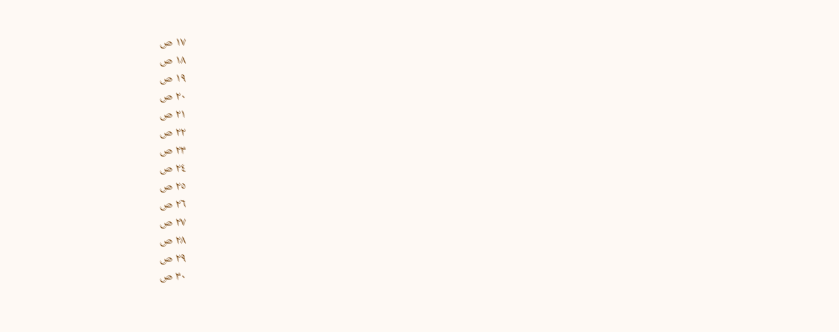١٧ ص
١٨ ص
١٩ ص
٢٠ ص
٢١ ص
٢٢ ص
٢٣ ص
٢٤ ص
٢٥ ص
٢٦ ص
٢٧ ص
٢٨ ص
٢٩ ص
٣٠ ص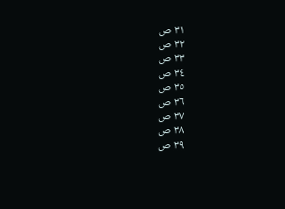٣١ ص
٣٢ ص
٣٣ ص
٣٤ ص
٣٥ ص
٣٦ ص
٣٧ ص
٣٨ ص
٣٩ ص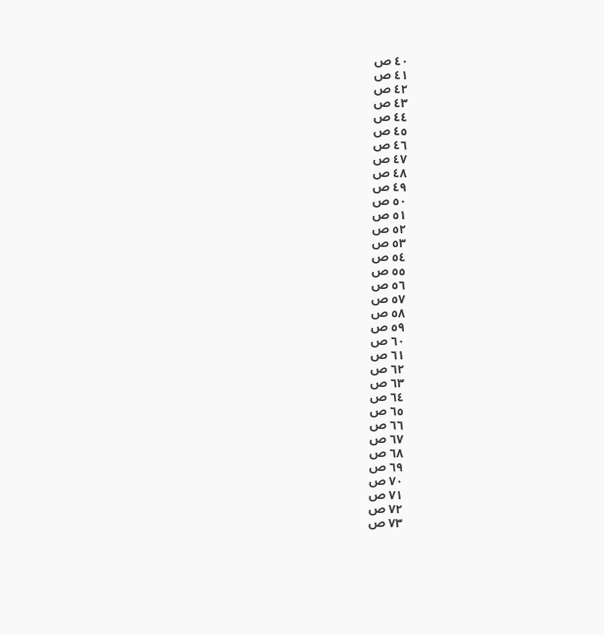٤٠ ص
٤١ ص
٤٢ ص
٤٣ ص
٤٤ ص
٤٥ ص
٤٦ ص
٤٧ ص
٤٨ ص
٤٩ ص
٥٠ ص
٥١ ص
٥٢ ص
٥٣ ص
٥٤ ص
٥٥ ص
٥٦ ص
٥٧ ص
٥٨ ص
٥٩ ص
٦٠ ص
٦١ ص
٦٢ ص
٦٣ ص
٦٤ ص
٦٥ ص
٦٦ ص
٦٧ ص
٦٨ ص
٦٩ ص
٧٠ ص
٧١ ص
٧٢ ص
٧٣ ص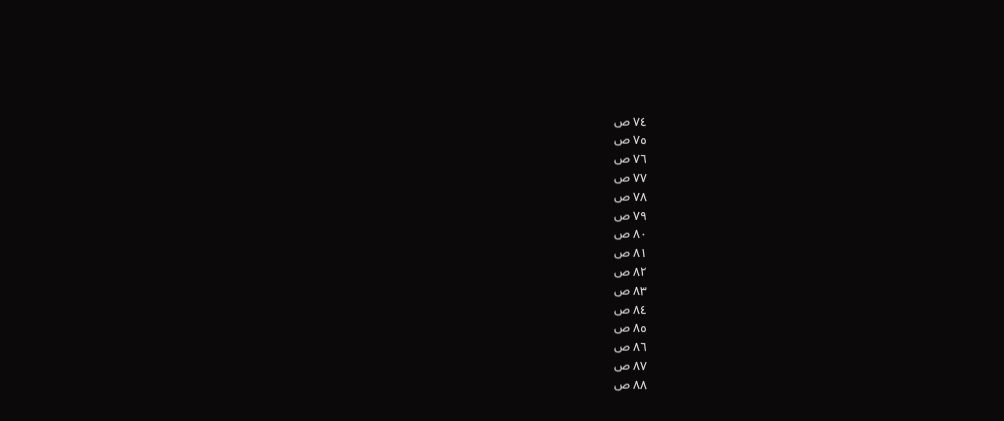٧٤ ص
٧٥ ص
٧٦ ص
٧٧ ص
٧٨ ص
٧٩ ص
٨٠ ص
٨١ ص
٨٢ ص
٨٣ ص
٨٤ ص
٨٥ ص
٨٦ ص
٨٧ ص
٨٨ ص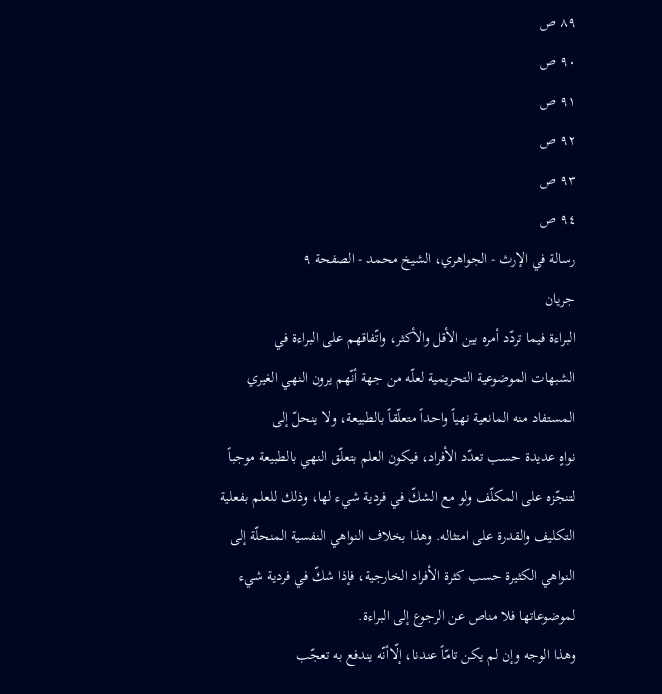٨٩ ص
٩٠ ص
٩١ ص
٩٢ ص
٩٣ ص
٩٤ ص
رسالة في الإرث - الجواهري، الشيخ محمد - الصفحة ٩
جريان
البراءة فيما تردّد أمره بين الأقل والأكثر، واتّفاقهم على البراءة في
الشبهات الموضوعية التحريمية لعلّه من جهة أنّهم يرون النهي الغيري
المستفاد منه المانعية نهياً واحداً متعلّقاً بالطبيعة، ولا ينحلّ إلى
نواهٍ عديدة حسب تعدّد الأفراد، فيكون العلم بتعلّق النهي بالطبيعة موجباً
لتنجّزه على المكلّف ولو مع الشكّ في فردية شيء لها، وذلك للعلم بفعلية
التكليف والقدرة على امتثاله. وهذا بخلاف النواهي النفسية المنحلّة إلى
النواهي الكثيرة حسب كثرة الأفراد الخارجية، فإذا شكّ في فردية شيء
لموضوعاتها فلا مناص عن الرجوع إلى البراءة.
وهذا الوجه وإن لم يكن تامّاً عندنا، إلّاأنّه يندفع به تعجّب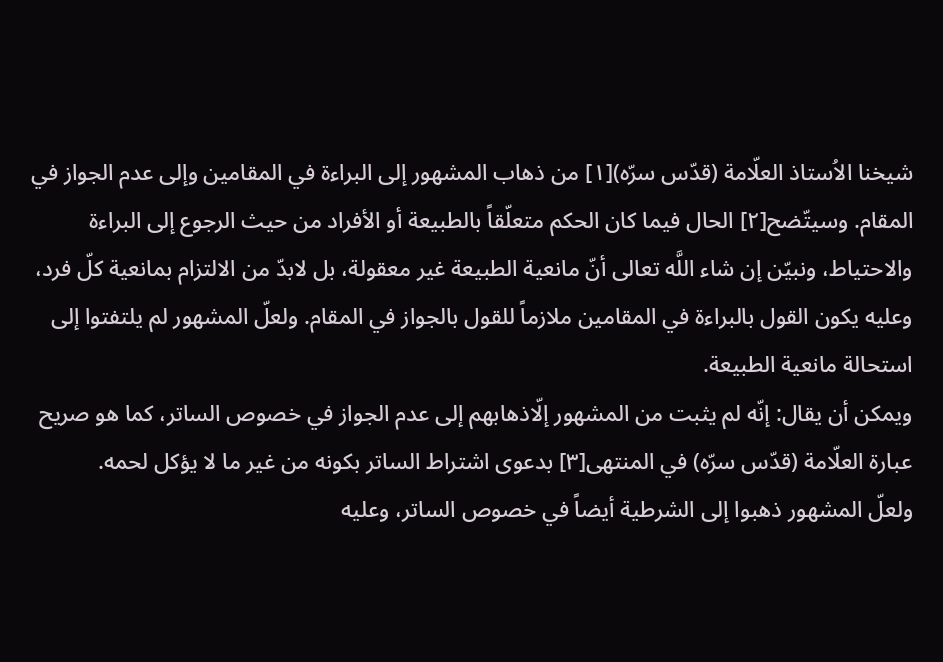شيخنا الاُستاذ العلّامة (قدّس سرّه)[١] من ذهاب المشهور إلى البراءة في المقامين وإلى عدم الجواز في المقام. وسيتّضح[٢] الحال فيما كان الحكم متعلّقاً بالطبيعة أو الأفراد من حيث الرجوع إلى البراءة والاحتياط، ونبيّن إن شاء اللَّه تعالى أنّ مانعية الطبيعة غير معقولة، بل لابدّ من الالتزام بمانعية كلّ فرد، وعليه يكون القول بالبراءة في المقامين ملازماً للقول بالجواز في المقام. ولعلّ المشهور لم يلتفتوا إلى استحالة مانعية الطبيعة.
ويمكن أن يقال: إنّه لم يثبت من المشهور إلّاذهابهم إلى عدم الجواز في خصوص الساتر، كما هو صريح عبارة العلّامة (قدّس سرّه) في المنتهى[٣] بدعوى اشتراط الساتر بكونه من غير ما لا يؤكل لحمه.
ولعلّ المشهور ذهبوا إلى الشرطية أيضاً في خصوص الساتر، وعليه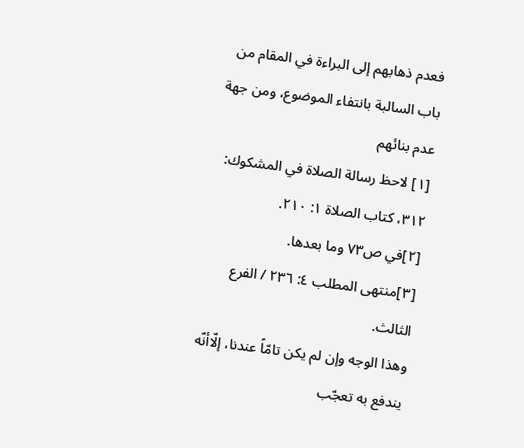فعدم ذهابهم إلى البراءة في المقام من باب السالبة بانتفاء الموضوع، ومن جهة عدم بنائهم
[١] لاحظ رسالة الصلاة في المشكوك: ٣١٢، كتاب الصلاة ١: ٢١٠.
[٢]في ص٧٣ وما بعدها.
[٣]منتهى المطلب ٤: ٢٣٦ / الفرع الثالث.
وهذا الوجه وإن لم يكن تامّاً عندنا، إلّاأنّه يندفع به تعجّب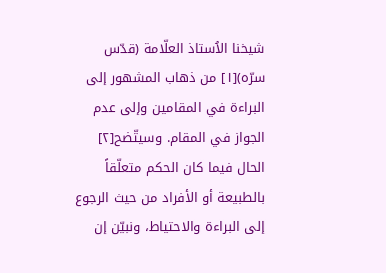شيخنا الاُستاذ العلّامة (قدّس سرّه)[١] من ذهاب المشهور إلى البراءة في المقامين وإلى عدم الجواز في المقام. وسيتّضح[٢] الحال فيما كان الحكم متعلّقاً بالطبيعة أو الأفراد من حيث الرجوع إلى البراءة والاحتياط، ونبيّن إن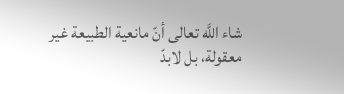شاء اللَّه تعالى أنّ مانعية الطبيعة غير معقولة، بل لابدّ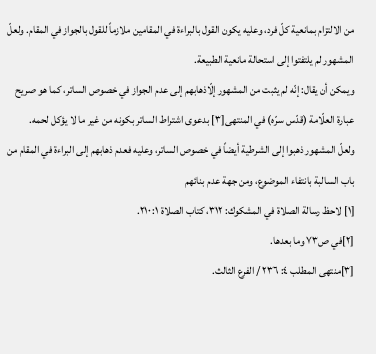من الالتزام بمانعية كلّ فرد، وعليه يكون القول بالبراءة في المقامين ملازماً للقول بالجواز في المقام. ولعلّ المشهور لم يلتفتوا إلى استحالة مانعية الطبيعة.
ويمكن أن يقال: إنّه لم يثبت من المشهور إلّاذهابهم إلى عدم الجواز في خصوص الساتر، كما هو صريح عبارة العلّامة (قدّس سرّه) في المنتهى[٣] بدعوى اشتراط الساتر بكونه من غير ما لا يؤكل لحمه.
ولعلّ المشهور ذهبوا إلى الشرطية أيضاً في خصوص الساتر، وعليه فعدم ذهابهم إلى البراءة في المقام من باب السالبة بانتفاء الموضوع، ومن جهة عدم بنائهم
[١] لاحظ رسالة الصلاة في المشكوك: ٣١٢، كتاب الصلاة ١: ٢١٠.
[٢]في ص٧٣ وما بعدها.
[٣]منتهى المطلب ٤: ٢٣٦ / الفرع الثالث.